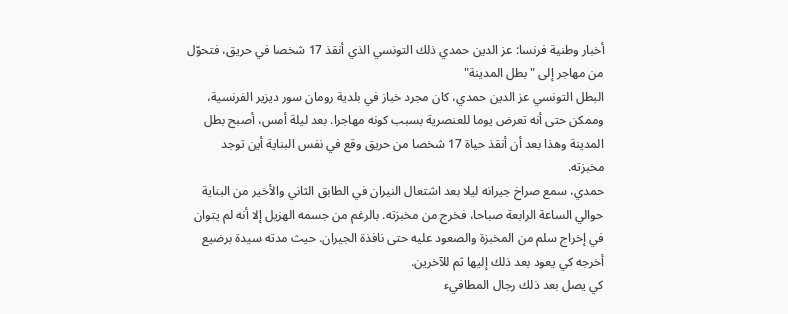أخبار وطنية فرنسا: عز الدين حمدي ذلك التونسي الذي أنقذ 17 شخصا في حريق، فتحوّل من مهاجر إلى "بطل المدينة"
البطل التونسي عز الدين حمدي، كان مجرد خباز في بلدية رومان سور ديزير الفرنسية، وممكن حتى أنه تعرض يوما للعنصرية بسبب كونه مهاجرا. بعد ليلة أمس، أصبح بطل المدينة وهذا بعد أن أنقذ حياة 17 شخصا من حريق وقع في نفس البناية أين توجد مخبزته.
حمدي، سمع صراخ جيرانه ليلا بعد اشتعال النيران في الطابق الثاني والأخير من البناية حوالي الساعة الرابعة صباحا، فخرج من مخبزته. بالرغم من جسمه الهزيل إلا أنه لم يتوان في إخراج سلم من المخبزة والصعود عليه حتى نافذة الجيران. حيث مدته سيدة برضيع أخرجه كي يعود بعد ذلك إليها ثم للآخرين.
كي يصل بعد ذلك رجال المطافيء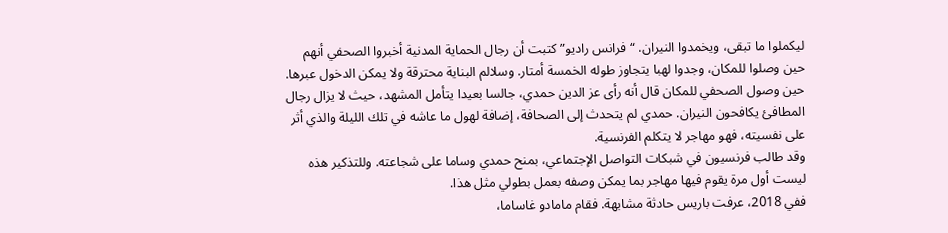ليكملوا ما تبقى، ويخمدوا النيران. “فرانس راديو” كتبت أن رجال الحماية المدنية أخبروا الصحفي أنهم حين وصلوا للمكان، وجدوا لهبا يتجاوز طوله الخمسة أمتار. وسلالم البناية محترقة ولا يمكن الدخول عبرها.
حين وصول الصحفي للمكان قال أنه رأى عز الدين حمدي، جالسا بعيدا يتأمل المشهد، حيث لا يزال رجال المطافئ يكافحون النيران. حمدي لم يتحدث إلى الصحافة، إضافة لهول ما عاشه في تلك الليلة والذي أثر على نفسيته، فهو مهاجر لا يتكلم الفرنسية.
وقد طالب فرنسيون في شبكات التواصل الإجتماعي، بمنح حمدي وساما على شجاعته. وللتذكير هذه ليست أول مرة يقوم فيها مهاجر بما يمكن وصفه بعمل بطولي مثل هذا.
ففي 2018، عرفت باريس حادثة مشابهة. فقام مامادو غاساما،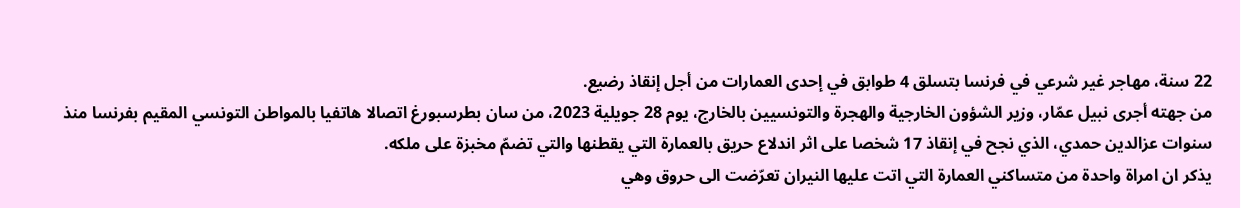22 سنة، مهاجر غير شرعي في فرنسا بتسلق 4 طوابق في إحدى العمارات من أجل إنقاذ رضيع.
من جهته أجرى نبيل عمّار، وزير الشؤون الخارجية والهجرة والتونسيين بالخارج، يوم 28 جويلية 2023، من سان بطرسبورغ اتصالا هاتفيا بالمواطن التونسي المقيم بفرنسا منذ سنوات عزالدين حمدي، الذي نجح في إنقاذ 17 شخصا على اثر اندلاع حريق بالعمارة التي يقطنها والتي تضمّ مخبزة على ملكه.
يذكر ان امراة واحدة من متساكني العمارة التي اتت عليها النيران تعرّضت الى حروق وهي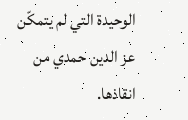الوحيدة التي لم يتمكّن عز الدين حمدي من انقاذها.